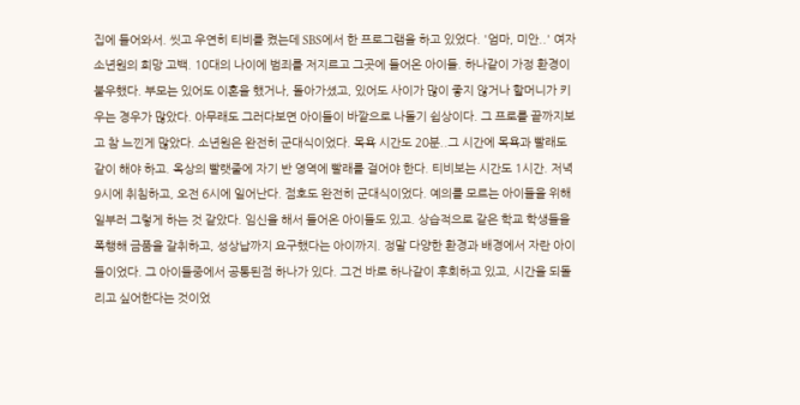집에 들어와서. 씻고 우연히 티비를 켰는데 SBS에서 한 프로그램을 하고 있었다. '엄마, 미안..' 여자 소년원의 희망 고백. 10대의 나이에 범죄를 저지르고 그곳에 들어온 아이들. 하나같이 가정 환경이 불우했다. 부모는 있어도 이혼을 했거나, 돌아가셨고, 있어도 사이가 많이 좋지 않거나 할머니가 키우는 경우가 많았다. 아무래도 그러다보면 아이들이 바깥으로 나돌기 쉽상이다. 그 프로를 끝까지보고 참 느낀게 많았다. 소년원은 완전히 군대식이었다. 목욕 시간도 20분..그 시간에 목욕과 빨래도 같이 해야 하고. 옥상의 빨랫줄에 자기 반 영역에 빨래를 걸어야 한다. 티비보는 시간도 1시간. 저녁 9시에 취침하고, 오전 6시에 일어난다. 점호도 완전히 군대식이었다. 예의를 모르는 아이들을 위해 일부러 그렇게 하는 것 같았다. 임신을 해서 들어온 아이들도 있고. 상습적으로 같은 학교 학생들을 폭행해 금품을 갈취하고, 성상납까지 요구했다는 아이까지. 정말 다양한 환경과 배경에서 자란 아이들이었다. 그 아이들중에서 공통된점 하나가 있다. 그건 바로 하나같이 후회하고 있고, 시간을 되돌리고 싶어한다는 것이었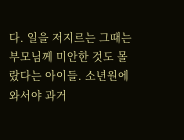다. 일을 저지르는 그때는 부모님께 미안한 것도 몰랐다는 아이들. 소년원에 와서야 과거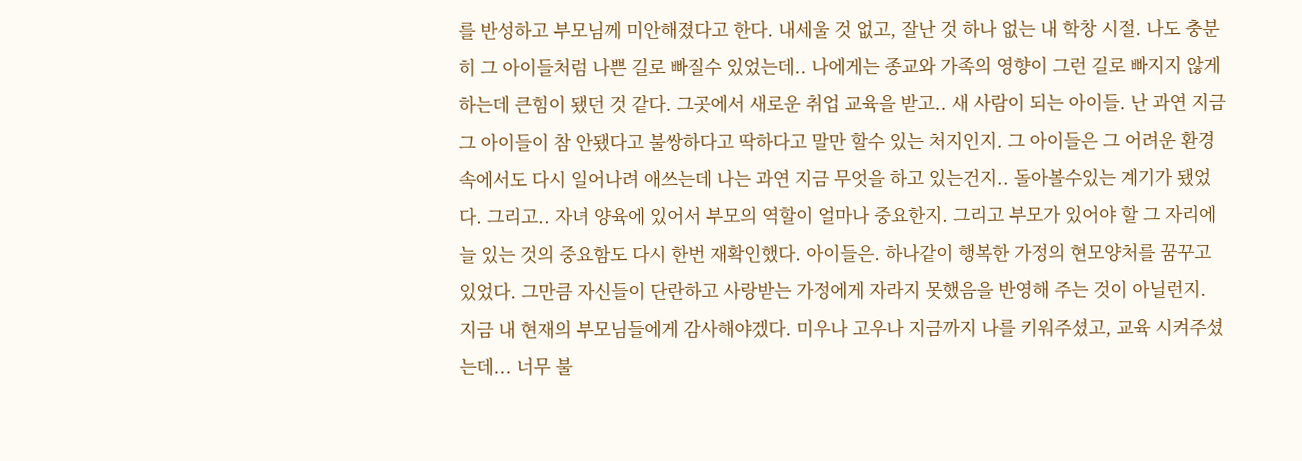를 반성하고 부모님께 미안해졌다고 한다. 내세울 것 없고, 잘난 것 하나 없는 내 학창 시절. 나도 충분히 그 아이들처럼 나쁜 길로 빠질수 있었는데.. 나에게는 종교와 가족의 영향이 그런 길로 빠지지 않게 하는데 큰힘이 됐던 것 같다. 그곳에서 새로운 취업 교육을 받고.. 새 사람이 되는 아이들. 난 과연 지금 그 아이들이 참 안됐다고 불쌍하다고 딱하다고 말만 할수 있는 처지인지. 그 아이들은 그 어려운 환경속에서도 다시 일어나려 애쓰는데 나는 과연 지금 무엇을 하고 있는건지.. 돌아볼수있는 계기가 됐었다. 그리고.. 자녀 양육에 있어서 부모의 역할이 얼마나 중요한지. 그리고 부모가 있어야 할 그 자리에 늘 있는 것의 중요함도 다시 한번 재확인했다. 아이들은. 하나같이 행복한 가정의 현모양처를 꿈꾸고 있었다. 그만큼 자신들이 단란하고 사랑받는 가정에게 자라지 못했음을 반영해 주는 것이 아닐런지. 지금 내 현재의 부모님들에게 감사해야겠다. 미우나 고우나 지금까지 나를 키워주셨고, 교육 시켜주셨는데... 너무 불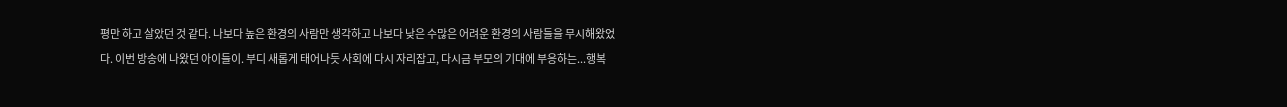평만 하고 살았던 것 같다. 나보다 높은 환경의 사람만 생각하고 나보다 낮은 수많은 어려운 환경의 사람들을 무시해왔었다. 이번 방송에 나왔던 아이들이. 부디 새롭게 태어나듯 사회에 다시 자리잡고, 다시금 부모의 기대에 부응하는...행복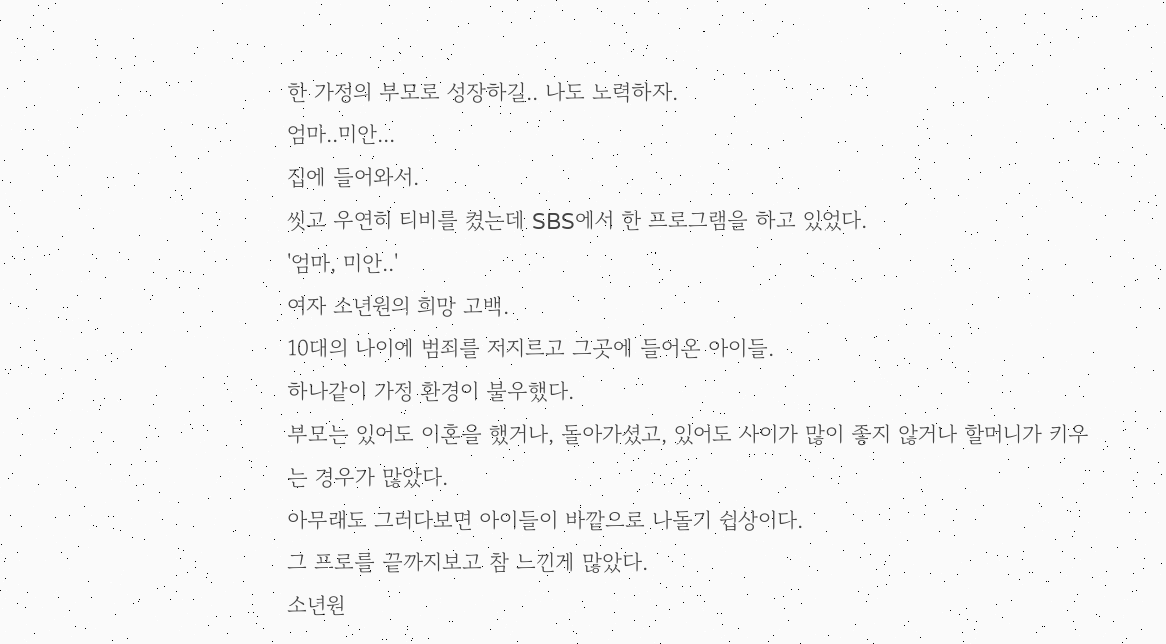한 가정의 부모로 성장하길.. 나도 노력하자.
엄마..미안...
집에 들어와서.
씻고 우연히 티비를 켰는데 SBS에서 한 프로그램을 하고 있었다.
'엄마, 미안..'
여자 소년원의 희망 고백.
10대의 나이에 범죄를 저지르고 그곳에 들어온 아이들.
하나같이 가정 환경이 불우했다.
부모는 있어도 이혼을 했거나, 돌아가셨고, 있어도 사이가 많이 좋지 않거나 할머니가 키우는 경우가 많았다.
아무래도 그러다보면 아이들이 바깥으로 나돌기 쉽상이다.
그 프로를 끝까지보고 참 느낀게 많았다.
소년원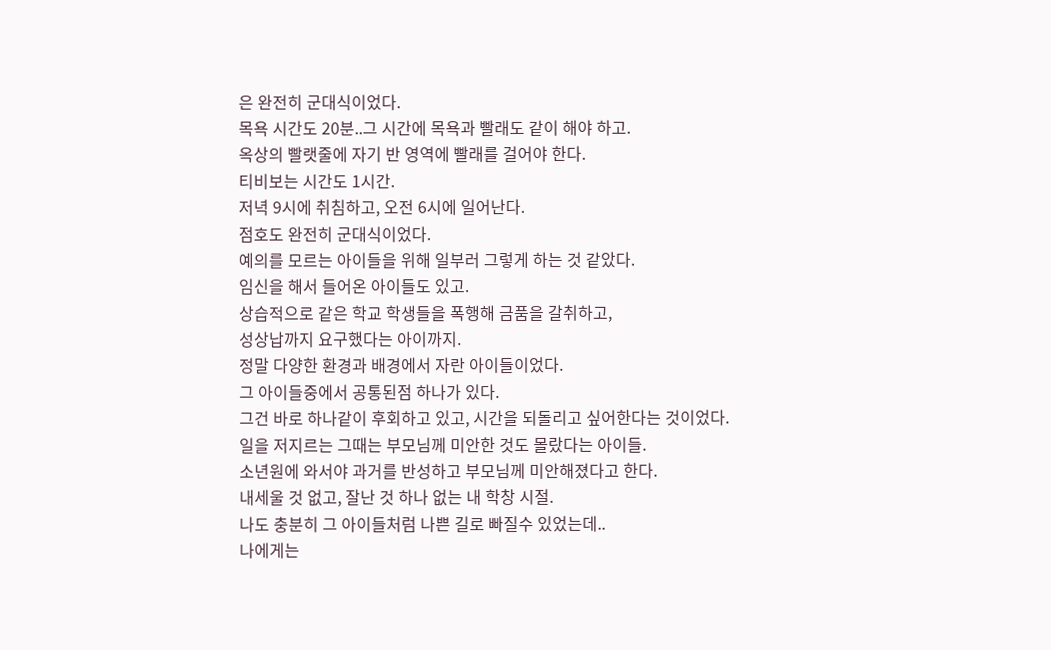은 완전히 군대식이었다.
목욕 시간도 20분..그 시간에 목욕과 빨래도 같이 해야 하고.
옥상의 빨랫줄에 자기 반 영역에 빨래를 걸어야 한다.
티비보는 시간도 1시간.
저녁 9시에 취침하고, 오전 6시에 일어난다.
점호도 완전히 군대식이었다.
예의를 모르는 아이들을 위해 일부러 그렇게 하는 것 같았다.
임신을 해서 들어온 아이들도 있고.
상습적으로 같은 학교 학생들을 폭행해 금품을 갈취하고,
성상납까지 요구했다는 아이까지.
정말 다양한 환경과 배경에서 자란 아이들이었다.
그 아이들중에서 공통된점 하나가 있다.
그건 바로 하나같이 후회하고 있고, 시간을 되돌리고 싶어한다는 것이었다.
일을 저지르는 그때는 부모님께 미안한 것도 몰랐다는 아이들.
소년원에 와서야 과거를 반성하고 부모님께 미안해졌다고 한다.
내세울 것 없고, 잘난 것 하나 없는 내 학창 시절.
나도 충분히 그 아이들처럼 나쁜 길로 빠질수 있었는데..
나에게는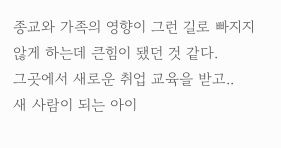종교와 가족의 영향이 그런 길로 빠지지 않게 하는데 큰힘이 됐던 것 같다.
그곳에서 새로운 취업 교육을 받고..
새 사람이 되는 아이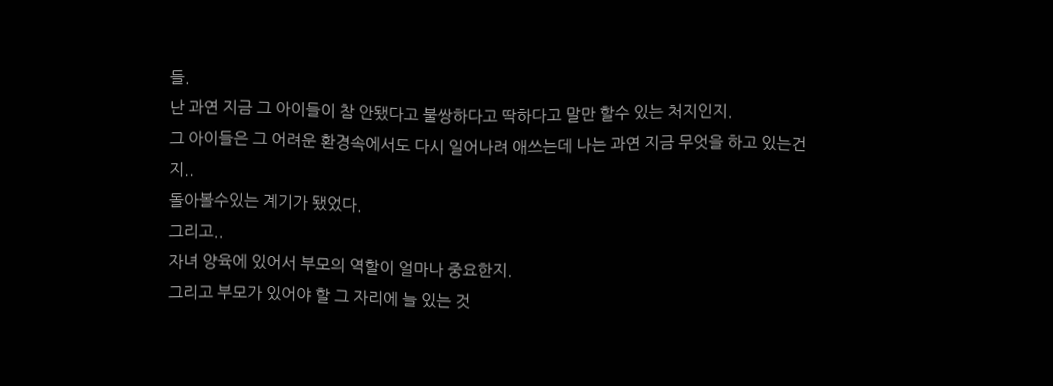들.
난 과연 지금 그 아이들이 참 안됐다고 불쌍하다고 딱하다고 말만 할수 있는 처지인지.
그 아이들은 그 어려운 환경속에서도 다시 일어나려 애쓰는데 나는 과연 지금 무엇을 하고 있는건지..
돌아볼수있는 계기가 됐었다.
그리고..
자녀 양육에 있어서 부모의 역할이 얼마나 중요한지.
그리고 부모가 있어야 할 그 자리에 늘 있는 것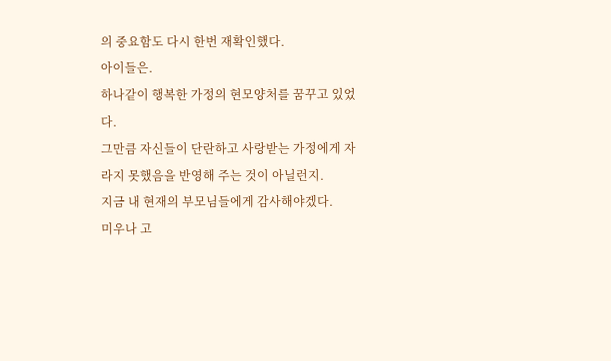의 중요함도 다시 한번 재확인했다.
아이들은.
하나같이 행복한 가정의 현모양처를 꿈꾸고 있었다.
그만큼 자신들이 단란하고 사랑받는 가정에게 자라지 못했음을 반영해 주는 것이 아닐런지.
지금 내 현재의 부모님들에게 감사해야겠다.
미우나 고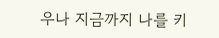우나 지금까지 나를 키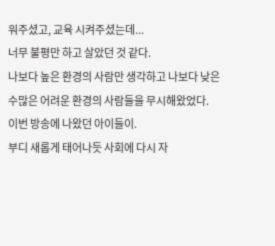워주셨고, 교육 시켜주셨는데...
너무 불평만 하고 살았던 것 같다.
나보다 높은 환경의 사람만 생각하고 나보다 낮은 수많은 어려운 환경의 사람들을 무시해왔었다.
이번 방송에 나왔던 아이들이.
부디 새롭게 태어나듯 사회에 다시 자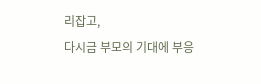리잡고,
다시금 부모의 기대에 부응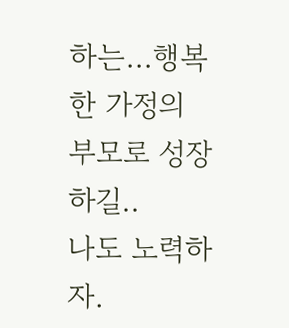하는...행복한 가정의 부모로 성장하길..
나도 노력하자.